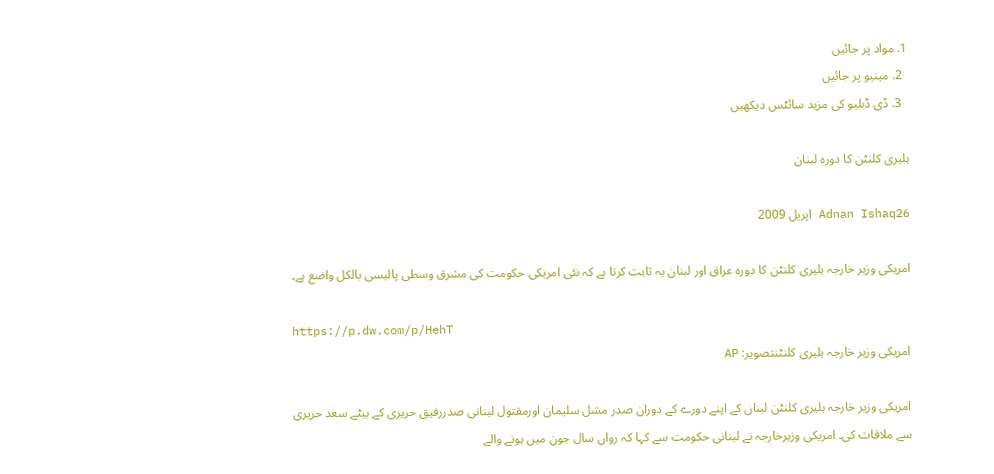1. مواد پر جائیں
  2. مینیو پر جائیں
  3. ڈی ڈبلیو کی مزید سائٹس دیکھیں

ہلیری کلنٹن کا دورہ لبنان

Adnan Ishaq26 اپریل 2009

امریکی وزیر خارجہ ہلیری کلنٹن کا دورہ عراق اور لبنان یہ ثابت کرتا ہے کہ نئی امریکی حکومت کی مشرق وسطی پالیسی بالکل واضع ہے۔

https://p.dw.com/p/HehT
امریکی وزیر خارجہ ہلیری کلنٹنتصویر: AP

امریکی وزیر خارجہ ہلیری کلنٹن لبنان کے اپنے دورے کے دوران صدر مشل سلیمان اورمقتول لبنانی صدررفیق حریری کے بیٹے سعد حریری سے ملاقات کی۔ امریکی وزیرخارجہ نے لبنانی حکومت سے کہا کہ رواں سال جون میں ہونے والے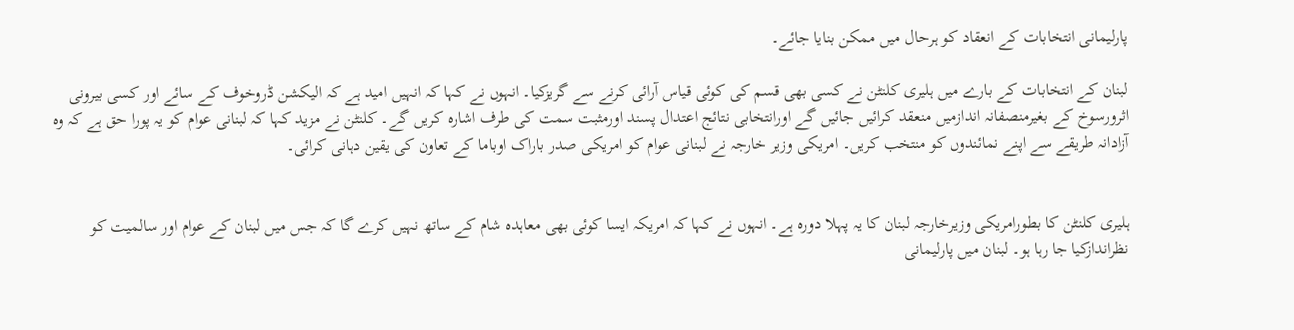پارلیمانی انتخابات کے انعقاد کو ہرحال میں ممکن بنایا جائے۔

لبنان کے انتخابات کے بارے میں ہلیری کلنٹن نے کسی بھی قسم کی کوئی قیاس آرائی کرنے سے گریزکیا۔ انہوں نے کہا کہ انہیں امید ہے کہ الیکشن ڈروخوف کے سائے اور کسی بیرونی اثرورسوخ کے بغیرمنصفانہ اندازمیں منعقد کرائیں جائیں گے اورانتخابی نتائج اعتدال پسند اورمثبت سمت کی طرف اشارہ کریں گے۔ کلنٹن نے مزید کہا کہ لبنانی عوام کو یہ پورا حق ہے کہ وہ آزادانہ طریقے سے اپنے نمائندوں کو منتخب کریں۔ امریکی وزیر خارجہ نے لبنانی عوام کو امریکی صدر باراک اوباما کے تعاون کی یقین دہانی کرائی۔


ہلیری کلنٹن کا بطورامریکی وزیرخارجہ لبنان کا یہ پہلا دورہ ہے۔ انہوں نے کہا کہ امریکہ ایسا کوئی بھی معاہدہ شام کے ساتھ نہیں کرے گا کہ جس میں لبنان کے عوام اور سالمیت کو نظراندازکیا جا رہا ہو۔ لبنان میں پارلیمانی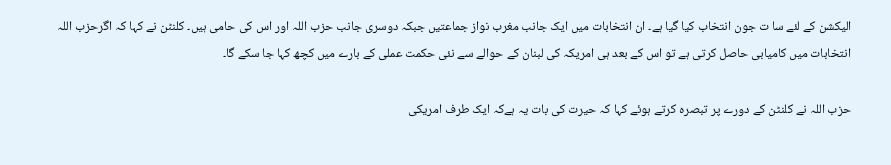الیکشن کے لئے سا ت جون انتخاب کیا گیا ہے۔ ان انتخابات میں ایک جانب مغرب نواز جماعتیں جبکہ دوسری جانب حزب اللہ اور اس کی حامی ہیں۔ کلنٹن نے کہا کہ اگرحزب اللہ انتخابات میں کامیابی حاصل کرتی ہے تو اس کے بعد ہی امریکہ کی لبنان کے حوالے سے نئی حکمت عملی کے بارے میں کچھ کہا جا سکے گا۔

حزب اللہ نے کلنٹن کے دورے پر تبصرہ کرتے ہوئے کہا کہ حیرت کی بات یہ ہےکہ ایک طرف امریکی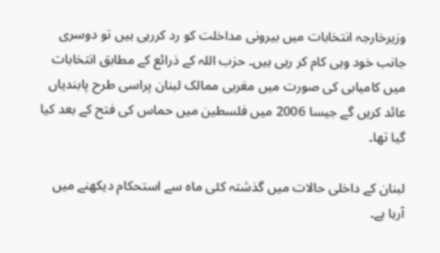وزیرخارجہ انتخابات میں بیرونی مداخلت کو رد کررہی ہیں تو دوسری جانب خود وہی کام کر رہی ہیں۔ حزب اللہ کے ذرائع کے مطابق انتخابات میں کامیابی کی صورت میں مغربی ممالک لبنان پراسی طرح پابندیاں عائد کریں گے جیسا 2006 میں فلسطین میں حماس کی فتح کے بعد کیا گیا تھا۔

لبنان کے داخلی حالات میں گذشتہ کئی ماہ سے استحکام دیکھنے میں آرہا ہے۔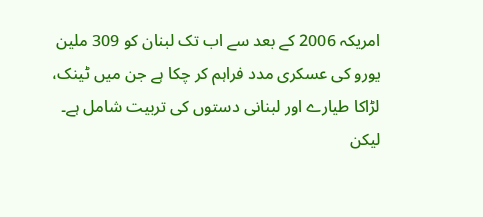امریکہ 2006 کے بعد سے اب تک لبنان کو 309 ملین یورو کی عسکری مدد فراہم کر چکا ہے جن میں ٹینک، لڑاکا طیارے اور لبنانی دستوں کی تربیت شامل ہے۔ لیکن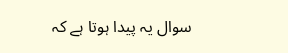سوال یہ پیدا ہوتا ہے کہ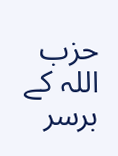حزب اللہ کے برسر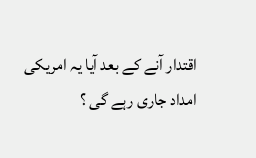اقتدار آنے کے بعد آیا یہ امریکی امداد جاری رہے گی ؟